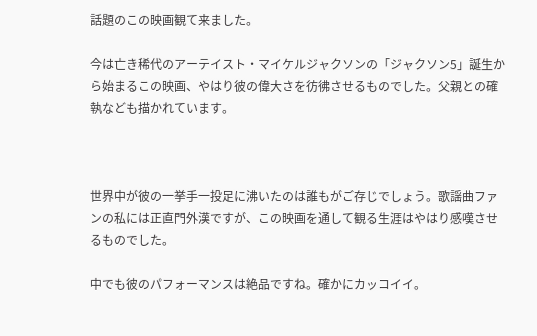話題のこの映画観て来ました。

今は亡き稀代のアーテイスト・マイケルジャクソンの「ジャクソン5」誕生から始まるこの映画、やはり彼の偉大さを彷彿させるものでした。父親との確執なども描かれています。



世界中が彼の一挙手一投足に沸いたのは誰もがご存じでしょう。歌謡曲ファンの私には正直門外漢ですが、この映画を通して観る生涯はやはり感嘆させるものでした。

中でも彼のパフォーマンスは絶品ですね。確かにカッコイイ。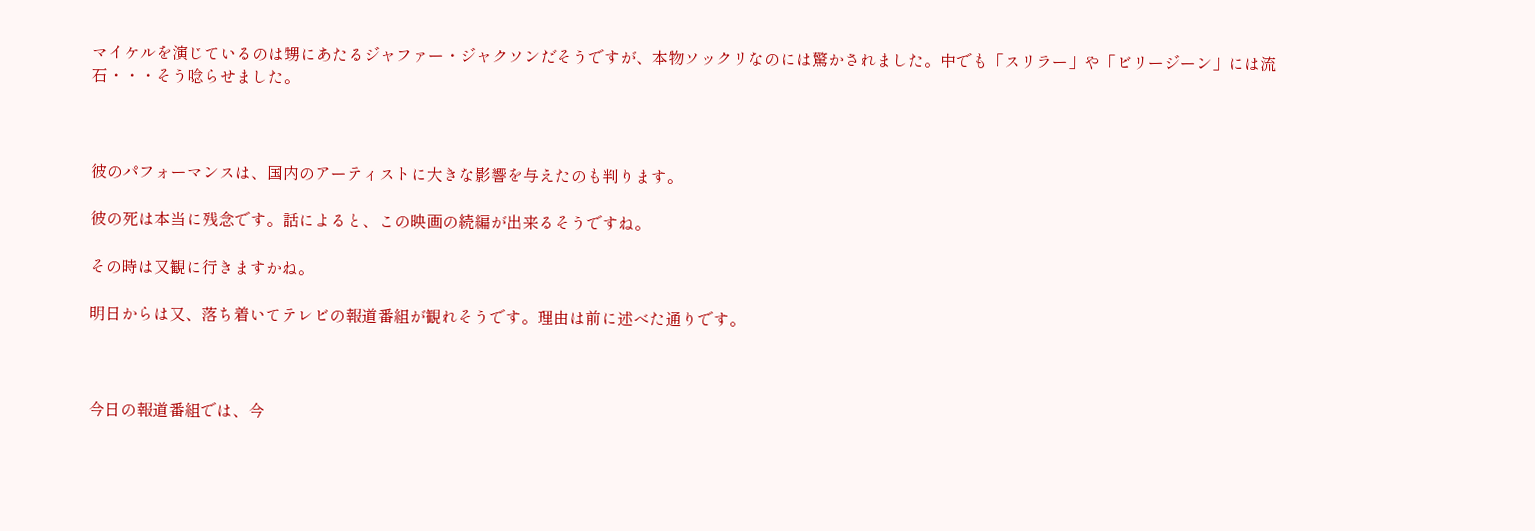マイケルを演じているのは甥にあたるジャファー・ジャクソンだそうですが、本物ソックリなのには驚かされました。中でも「スリラー」や「ビリージーン」には流石・・・そう唸らせました。



彼のパフォーマンスは、国内のアーティストに大きな影響を与えたのも判ります。

彼の死は本当に残念です。話によると、この映画の続編が出来るそうですね。

その時は又観に行きますかね。

明日からは又、落ち着いてテレビの報道番組が観れそうです。理由は前に述べた通りです。



今日の報道番組では、今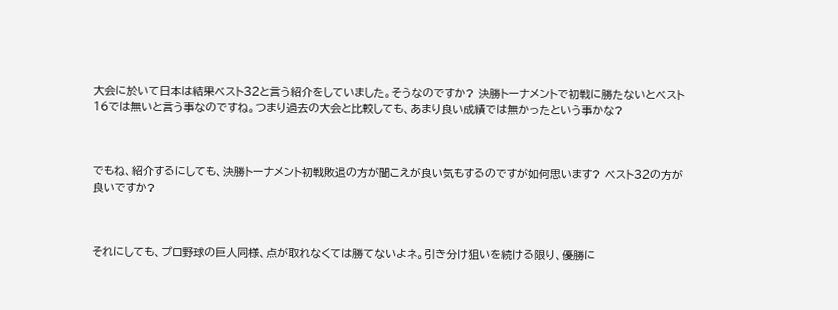大会に於いて日本は結果ベスト32と言う紹介をしていました。そうなのですか? 決勝トーナメントで初戦に勝たないとベスト16では無いと言う事なのですね。つまり過去の大会と比較しても、あまり良い成績では無かったという事かな?



でもね、紹介するにしても、決勝トーナメント初戦敗退の方が聞こえが良い気もするのですが如何思います? ベスト32の方が良いですか?



それにしても、プロ野球の巨人同様、点が取れなくては勝てないよネ。引き分け狙いを続ける限り、優勝に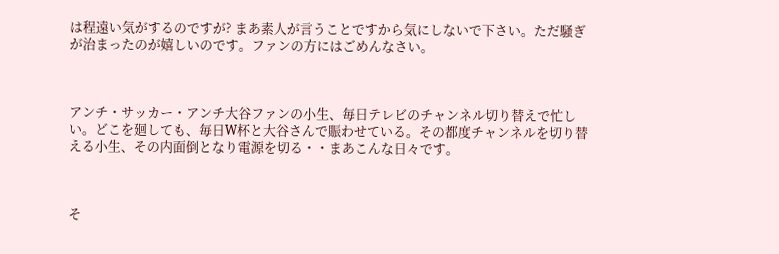は程遠い気がするのですが? まあ素人が言うことですから気にしないで下さい。ただ騒ぎが治まったのが嬉しいのです。ファンの方にはごめんなさい。



アンチ・サッカー・アンチ大谷ファンの小生、毎日テレビのチャンネル切り替えで忙しい。どこを廻しても、毎日W杯と大谷さんで賑わせている。その都度チャンネルを切り替える小生、その内面倒となり電源を切る・・まあこんな日々です。



そ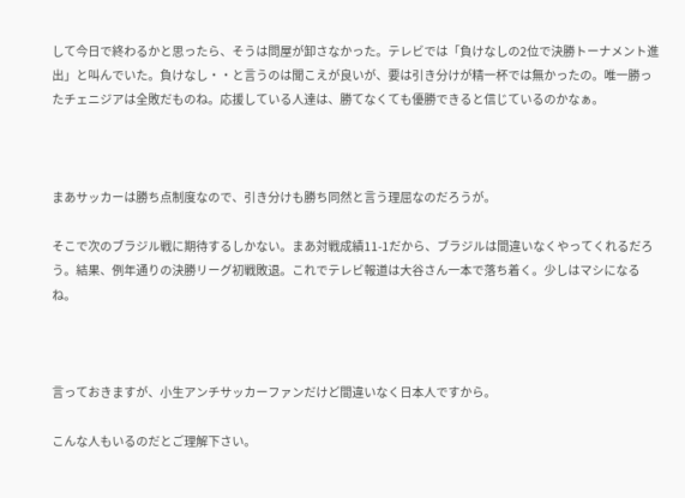して今日で終わるかと思ったら、そうは問屋が卸さなかった。テレビでは「負けなしの2位で決勝トーナメント進出」と叫んでいた。負けなし・・と言うのは聞こえが良いが、要は引き分けが精一杯では無かったの。唯一勝ったチェニジアは全敗だものね。応援している人達は、勝てなくても優勝できると信じているのかなぁ。



まあサッカーは勝ち点制度なので、引き分けも勝ち同然と言う理屈なのだろうが。

そこで次のブラジル戦に期待するしかない。まあ対戦成績11-1だから、ブラジルは間違いなくやってくれるだろう。結果、例年通りの決勝リーグ初戦敗退。これでテレビ報道は大谷さん一本で落ち着く。少しはマシになるね。



言っておきますが、小生アンチサッカーファンだけど間違いなく日本人ですから。

こんな人もいるのだとご理解下さい。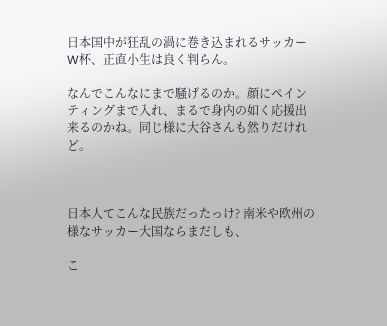日本国中が狂乱の渦に巻き込まれるサッカーW杯、正直小生は良く判らん。

なんでこんなにまで騒げるのか。顔にペインティングまで入れ、まるで身内の如く応援出来るのかね。同じ様に大谷さんも然りだけれど。



日本人てこんな民族だったっけ? 南米や欧州の様なサッカー大国ならまだしも、

こ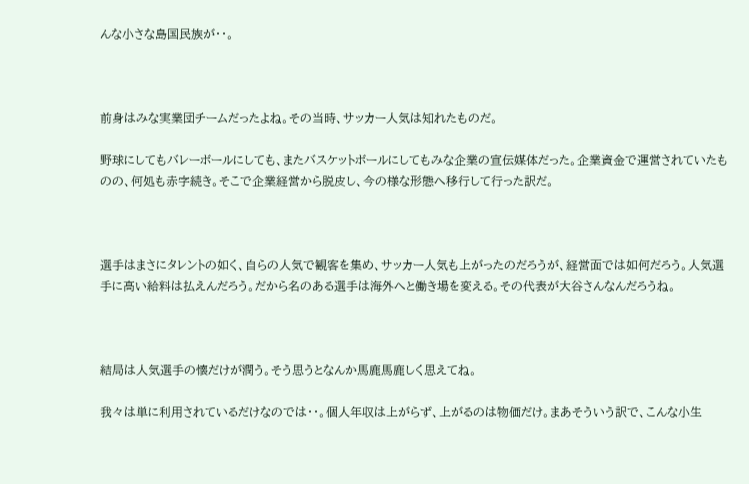んな小さな島国民族が・・。



前身はみな実業団チームだったよね。その当時、サッカー人気は知れたものだ。

野球にしてもバレーボールにしても、またバスケットボールにしてもみな企業の宣伝媒体だった。企業資金で運営されていたものの、何処も赤字続き。そこで企業経営から脱皮し、今の様な形態へ移行して行った訳だ。



選手はまさにタレントの如く、自らの人気で観客を集め、サッカー人気も上がったのだろうが、経営面では如何だろう。人気選手に高い給料は払えんだろう。だから名のある選手は海外へと働き場を変える。その代表が大谷さんなんだろうね。



結局は人気選手の懐だけが潤う。そう思うとなんか馬鹿馬鹿しく思えてね。

我々は単に利用されているだけなのでは・・。個人年収は上がらず、上がるのは物価だけ。まあそういう訳で、こんな小生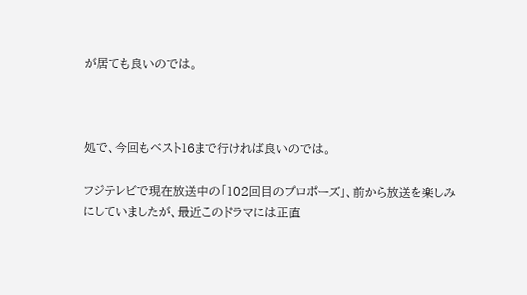が居ても良いのでは。



処で、今回もベスト16まで行ければ良いのでは。

フジテレビで現在放送中の「102回目のプロポーズ」、前から放送を楽しみにしていましたが、最近このドラマには正直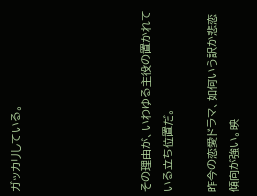ガッカリしている。





その理由が、いわゆる主役の置かれている立ち位置だ。

昨今の恋愛ドラマ、如何いう訳か悲恋傾向が強い。映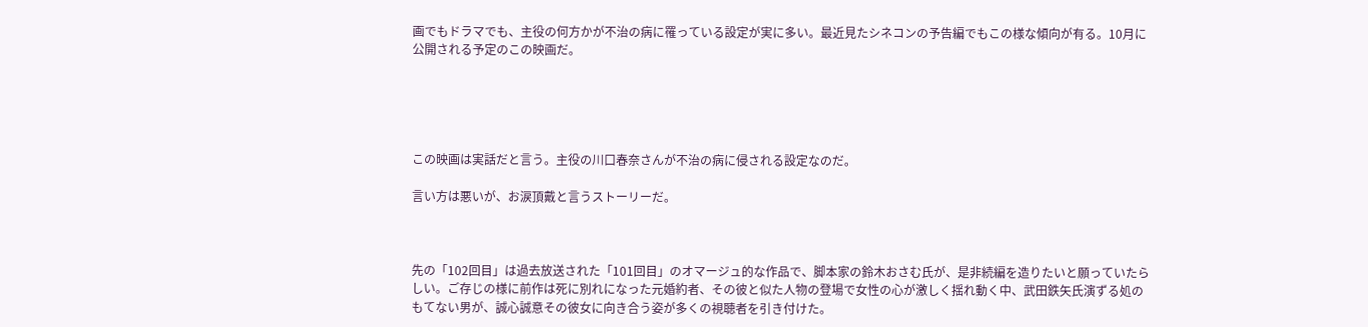画でもドラマでも、主役の何方かが不治の病に罹っている設定が実に多い。最近見たシネコンの予告編でもこの様な傾向が有る。10月に公開される予定のこの映画だ。





この映画は実話だと言う。主役の川口春奈さんが不治の病に侵される設定なのだ。

言い方は悪いが、お涙頂戴と言うストーリーだ。



先の「102回目」は過去放送された「101回目」のオマージュ的な作品で、脚本家の鈴木おさむ氏が、是非続編を造りたいと願っていたらしい。ご存じの様に前作は死に別れになった元婚約者、その彼と似た人物の登場で女性の心が激しく揺れ動く中、武田鉄矢氏演ずる処のもてない男が、誠心誠意その彼女に向き合う姿が多くの視聴者を引き付けた。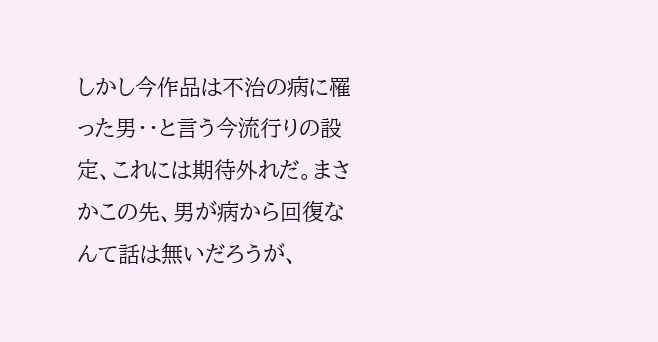しかし今作品は不治の病に罹った男・・と言う今流行りの設定、これには期待外れだ。まさかこの先、男が病から回復なんて話は無いだろうが、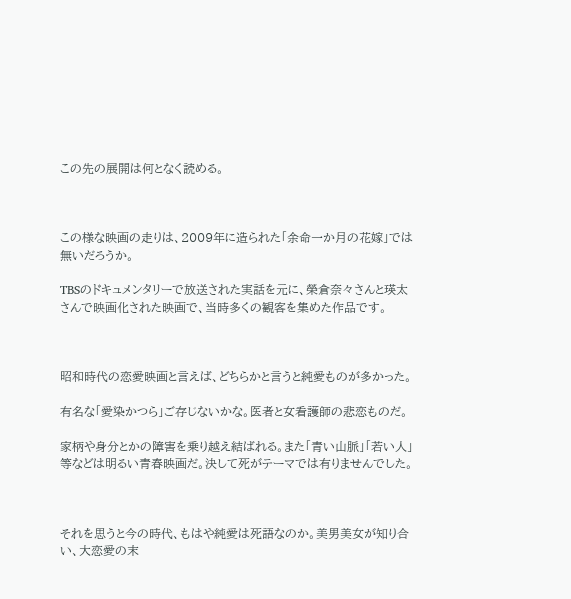この先の展開は何となく読める。



この様な映画の走りは、2009年に造られた「余命一か月の花嫁」では無いだろうか。

TBSのドキュメンタリーで放送された実話を元に、榮倉奈々さんと瑛太さんで映画化された映画で、当時多くの観客を集めた作品です。



昭和時代の恋愛映画と言えば、どちらかと言うと純愛ものが多かった。

有名な「愛染かつら」ご存じないかな。医者と女看護師の悲恋ものだ。

家柄や身分とかの障害を乗り越え結ばれる。また「青い山脈」「若い人」等などは明るい青春映画だ。決して死がテーマでは有りませんでした。



それを思うと今の時代、もはや純愛は死語なのか。美男美女が知り合い、大恋愛の末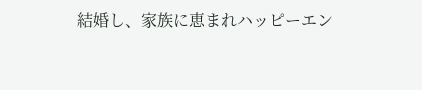結婚し、家族に恵まれハッピーエン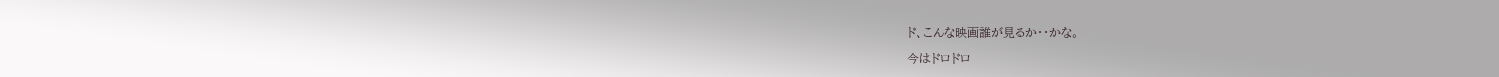ド、こんな映画誰が見るか・・かな。

今はドロドロ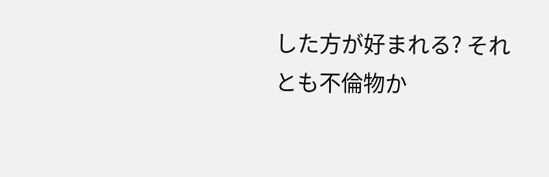した方が好まれる? それとも不倫物か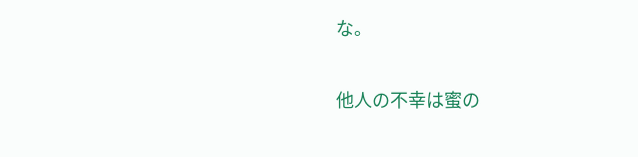な。

他人の不幸は蜜の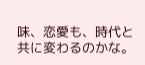味、恋愛も、時代と共に変わるのかな。